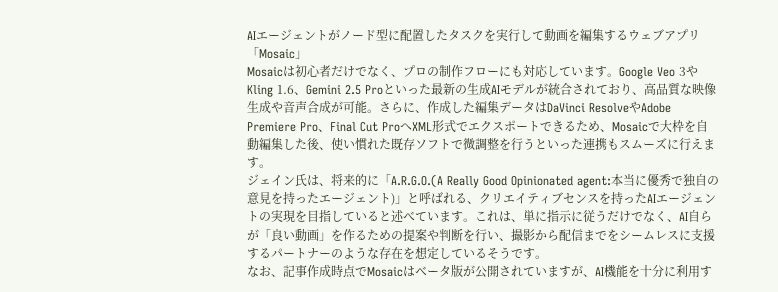AIエージェントがノード型に配置したタスクを実行して動画を編集するウェブアプリ「Mosaic」
Mosaicは初心者だけでなく、プロの制作フローにも対応しています。Google Veo 3やKling 1.6、Gemini 2.5 Proといった最新の生成AIモデルが統合されており、高品質な映像生成や音声合成が可能。さらに、作成した編集データはDaVinci ResolveやAdobe Premiere Pro、Final Cut ProへXML形式でエクスポートできるため、Mosaicで大枠を自動編集した後、使い慣れた既存ソフトで微調整を行うといった連携もスムーズに行えます。
ジェイン氏は、将来的に「A.R.G.O.(A Really Good Opinionated agent:本当に優秀で独自の意見を持ったエージェント)」と呼ばれる、クリエイティブセンスを持ったAIエージェントの実現を目指していると述べています。これは、単に指示に従うだけでなく、AI自らが「良い動画」を作るための提案や判断を行い、撮影から配信までをシームレスに支援するパートナーのような存在を想定しているそうです。
なお、記事作成時点でMosaicはベータ版が公開されていますが、AI機能を十分に利用す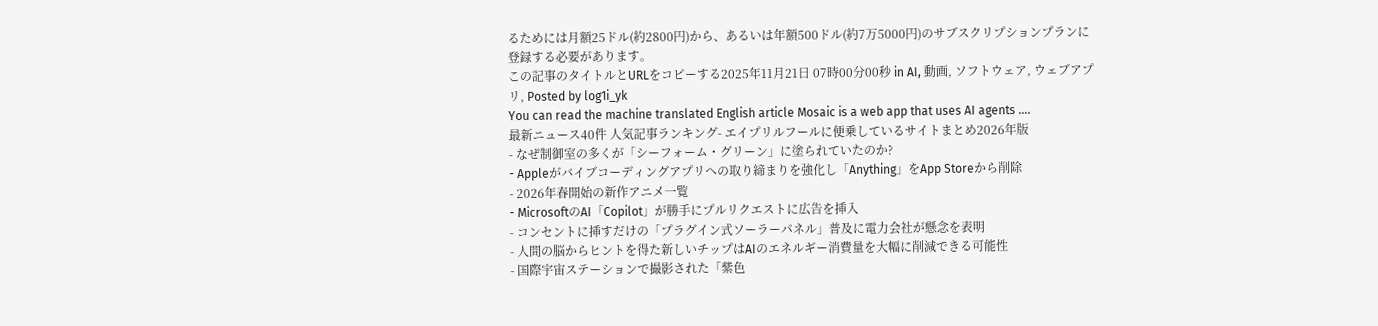るためには月額25ドル(約2800円)から、あるいは年額500ドル(約7万5000円)のサブスクリプションプランに登録する必要があります。
この記事のタイトルとURLをコピーする2025年11月21日 07時00分00秒 in AI, 動画, ソフトウェア, ウェブアプリ, Posted by log1i_yk
You can read the machine translated English article Mosaic is a web app that uses AI agents ….
最新ニュース40件 人気記事ランキング- エイプリルフールに便乗しているサイトまとめ2026年版
- なぜ制御室の多くが「シーフォーム・グリーン」に塗られていたのか?
- Appleがバイブコーディングアプリへの取り締まりを強化し「Anything」をApp Storeから削除
- 2026年春開始の新作アニメ一覧
- MicrosoftのAI「Copilot」が勝手にプルリクエストに広告を挿入
- コンセントに挿すだけの「プラグイン式ソーラーパネル」普及に電力会社が懸念を表明
- 人間の脳からヒントを得た新しいチップはAIのエネルギー消費量を大幅に削減できる可能性
- 国際宇宙ステーションで撮影された「紫色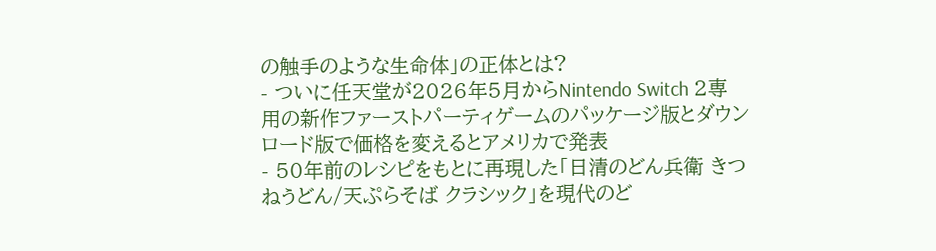の触手のような生命体」の正体とは?
- ついに任天堂が2026年5月からNintendo Switch 2専用の新作ファーストパーティゲームのパッケージ版とダウンロード版で価格を変えるとアメリカで発表
- 50年前のレシピをもとに再現した「日清のどん兵衛 きつねうどん/天ぷらそば クラシック」を現代のど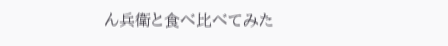ん兵衛と食べ比べてみた